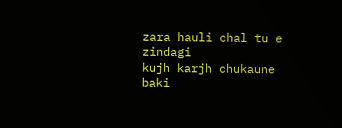zara hauli chal tu e zindagi
kujh karjh chukaune baki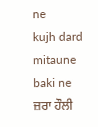ne
kujh dard mitaune baki ne
ਜ਼ਰਾ ਹੌਲੀ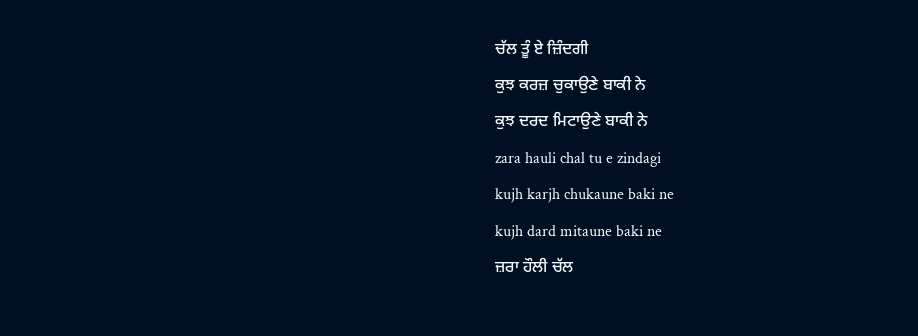ਚੱਲ ਤੂੰ ਏ ਜ਼ਿੰਦਗੀ
ਕੁਝ ਕਰਜ਼ ਚੁਕਾਉਣੇ ਬਾਕੀ ਨੇ
ਕੁਝ ਦਰਦ ਮਿਟਾਉਣੇ ਬਾਕੀ ਨੇ
zara hauli chal tu e zindagi
kujh karjh chukaune baki ne
kujh dard mitaune baki ne
ਜ਼ਰਾ ਹੌਲੀ ਚੱਲ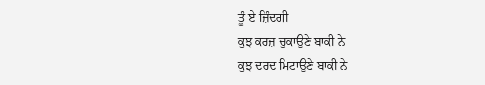ਤੂੰ ਏ ਜ਼ਿੰਦਗੀ
ਕੁਝ ਕਰਜ਼ ਚੁਕਾਉਣੇ ਬਾਕੀ ਨੇ
ਕੁਝ ਦਰਦ ਮਿਟਾਉਣੇ ਬਾਕੀ ਨੇ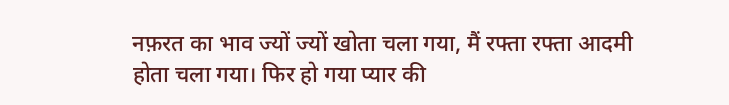नफ़रत का भाव ज्यों ज्यों खोता चला गया, मैं रफ्ता रफ्ता आदमी होता चला गया। फिर हो गया प्यार की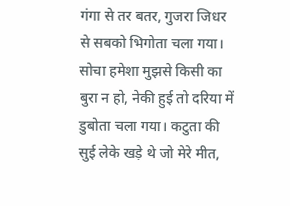गंगा से तर बतर, गुजरा जिधर से सबको भिगोता चला गया। सोचा हमेशा मुझसे किसी का बुरा न हो, नेकी हुई तो दरिया में डुबोता चला गया। कटुता की सुई लेके खड़े थे जो मेरे मीत,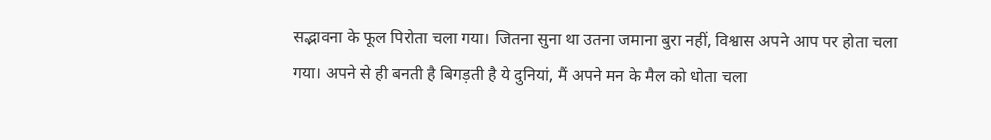सद्भावना के फूल पिरोता चला गया। जितना सुना था उतना जमाना बुरा नहीं, विश्वास अपने आप पर होता चला गया। अपने से ही बनती है बिगड़ती है ये दुनियां, मैं अपने मन के मैल को धोता चला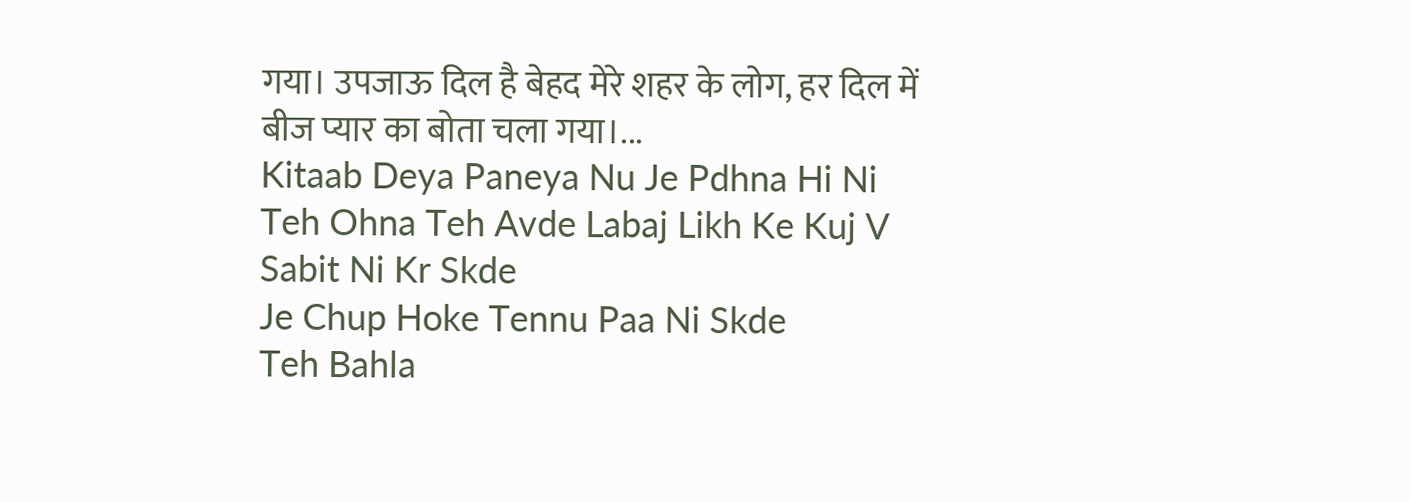गया। उपजाऊ दिल है बेहद मेरे शहर के लोग, हर दिल में बीज प्यार का बोता चला गया।...
Kitaab Deya Paneya Nu Je Pdhna Hi Ni
Teh Ohna Teh Avde Labaj Likh Ke Kuj V Sabit Ni Kr Skde
Je Chup Hoke Tennu Paa Ni Skde
Teh Bahla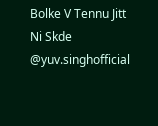Bolke V Tennu Jitt Ni Skde
@yuv.singhofficial